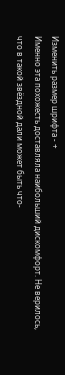Изменить размер шрифта - +
Именно эта похожесть доставляла наибольший дискомфорт. Не верилось, что в такой звёздной дали может быть что-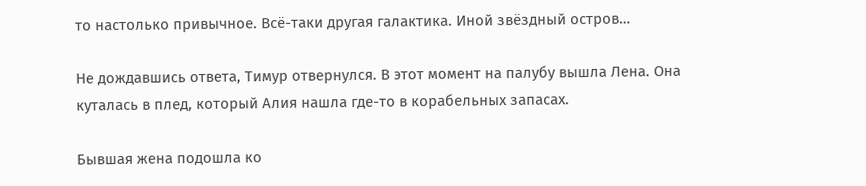то настолько привычное. Всё-таки другая галактика. Иной звёздный остров…

Не дождавшись ответа, Тимур отвернулся. В этот момент на палубу вышла Лена. Она куталась в плед, который Алия нашла где-то в корабельных запасах.

Бывшая жена подошла ко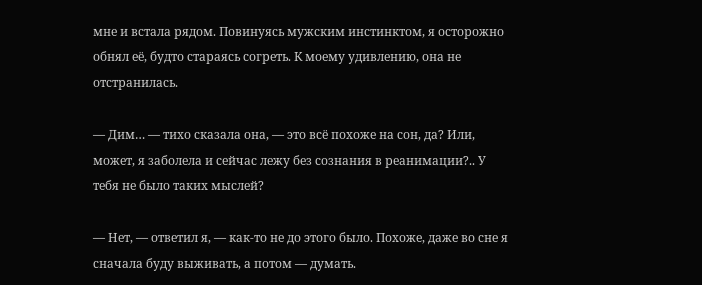мне и встала рядом. Повинуясь мужским инстинктом, я осторожно обнял её, будто стараясь согреть. К моему удивлению, она не отстранилась.

— Дим… — тихо сказала она, — это всё похоже на сон, да? Или, может, я заболела и сейчас лежу без сознания в реанимации?.. У тебя не было таких мыслей?

— Нет, — ответил я, — как-то не до этого было. Похоже, даже во сне я сначала буду выживать, а потом — думать.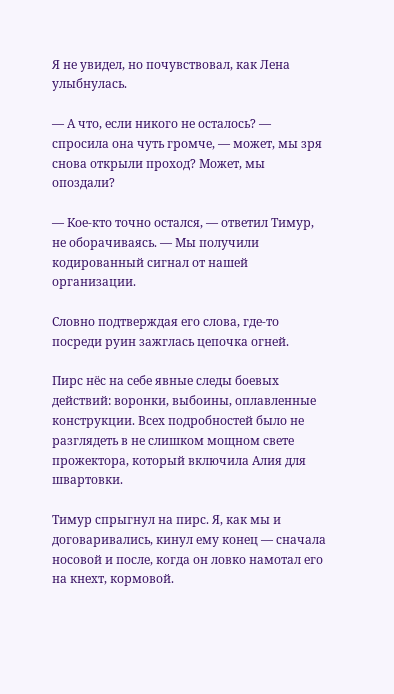Я не увидел, но почувствовал, как Лена улыбнулась.

— А что, если никого не осталось? — спросила она чуть громче, — может, мы зря снова открыли проход? Может, мы опоздали?

— Кое-кто точно остался, — ответил Тимур, не оборачиваясь. — Мы получили кодированный сигнал от нашей организации.

Словно подтверждая его слова, где-то посреди руин зажглась цепочка огней.

Пирс нёс на себе явные следы боевых действий: воронки, выбоины, оплавленные конструкции. Всех подробностей было не разглядеть в не слишком мощном свете прожектора, который включила Алия для швартовки.

Тимур спрыгнул на пирс. Я, как мы и договаривались, кинул ему конец — сначала носовой и после, когда он ловко намотал его на кнехт, кормовой.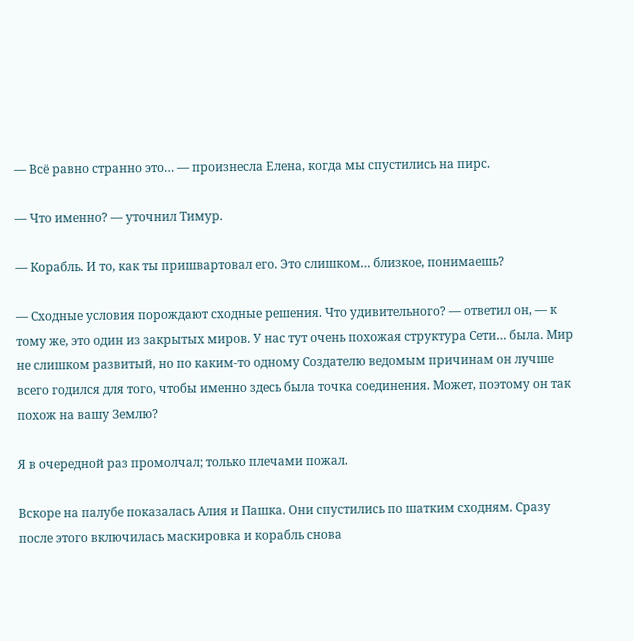— Всё равно странно это… — произнесла Елена, когда мы спустились на пирс.

— Что именно? — уточнил Тимур.

— Корабль. И то, как ты пришвартовал его. Это слишком… близкое, понимаешь?

— Сходные условия порождают сходные решения. Что удивительного? — ответил он, — к тому же, это один из закрытых миров. У нас тут очень похожая структура Сети… была. Мир не слишком развитый, но по каким-то одному Создателю ведомым причинам он лучше всего годился для того, чтобы именно здесь была точка соединения. Может, поэтому он так похож на вашу Землю?

Я в очередной раз промолчал; только плечами пожал.

Вскоре на палубе показалась Алия и Пашка. Они спустились по шатким сходням. Сразу после этого включилась маскировка и корабль снова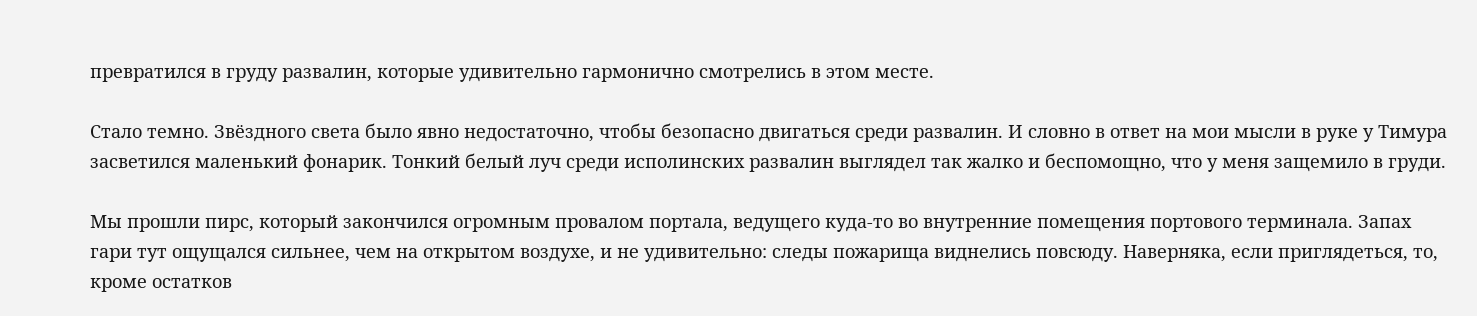превратился в груду развалин, которые удивительно гармонично смотрелись в этом месте.

Стало темно. Звёздного света было явно недостаточно, чтобы безопасно двигаться среди развалин. И словно в ответ на мои мысли в руке у Тимура засветился маленький фонарик. Тонкий белый луч среди исполинских развалин выглядел так жалко и беспомощно, что у меня защемило в груди.

Мы прошли пирс, который закончился огромным провалом портала, ведущего куда-то во внутренние помещения портового терминала. Запах гари тут ощущался сильнее, чем на открытом воздухе, и не удивительно: следы пожарища виднелись повсюду. Наверняка, если приглядеться, то, кроме остатков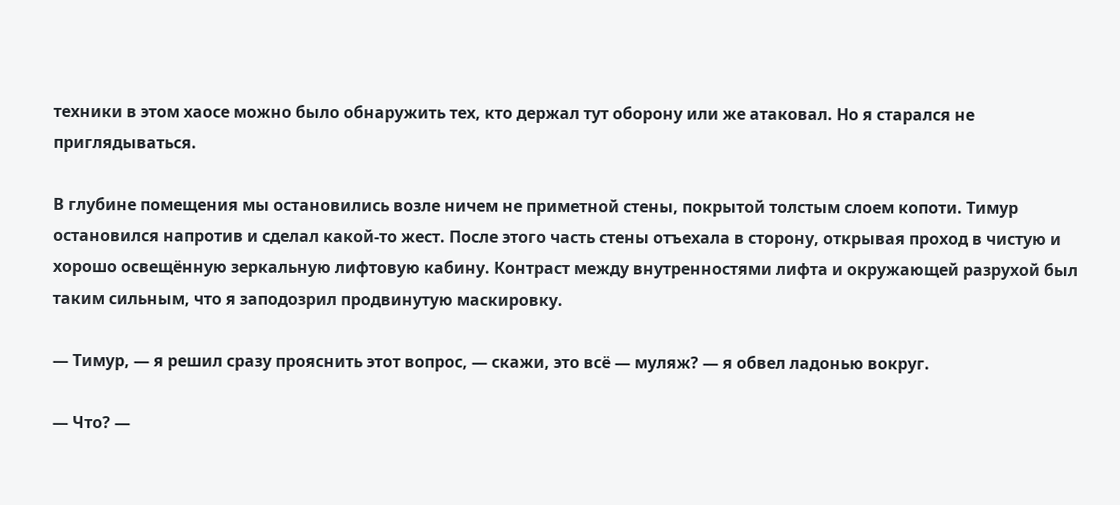техники в этом хаосе можно было обнаружить тех, кто держал тут оборону или же атаковал. Но я старался не приглядываться.

В глубине помещения мы остановились возле ничем не приметной стены, покрытой толстым слоем копоти. Тимур остановился напротив и сделал какой-то жест. После этого часть стены отъехала в сторону, открывая проход в чистую и хорошо освещённую зеркальную лифтовую кабину. Контраст между внутренностями лифта и окружающей разрухой был таким сильным, что я заподозрил продвинутую маскировку.

— Тимур, — я решил сразу прояснить этот вопрос, — скажи, это всё — муляж? — я обвел ладонью вокруг.

— Что? —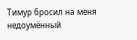Тимур бросил на меня недоумённый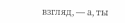взгляд, — а, ты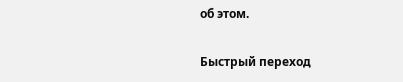об этом.

Быстрый переход